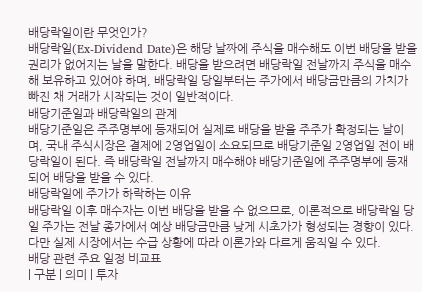배당락일이란 무엇인가?
배당락일(Ex-Dividend Date)은 해당 날짜에 주식을 매수해도 이번 배당을 받을 권리가 없어지는 날을 말한다. 배당을 받으려면 배당락일 전날까지 주식을 매수해 보유하고 있어야 하며, 배당락일 당일부터는 주가에서 배당금만큼의 가치가 빠진 채 거래가 시작되는 것이 일반적이다.
배당기준일과 배당락일의 관계
배당기준일은 주주명부에 등재되어 실제로 배당을 받을 주주가 확정되는 날이며, 국내 주식시장은 결제에 2영업일이 소요되므로 배당기준일 2영업일 전이 배당락일이 된다. 즉 배당락일 전날까지 매수해야 배당기준일에 주주명부에 등재되어 배당을 받을 수 있다.
배당락일에 주가가 하락하는 이유
배당락일 이후 매수자는 이번 배당을 받을 수 없으므로, 이론적으로 배당락일 당일 주가는 전날 종가에서 예상 배당금만큼 낮게 시초가가 형성되는 경향이 있다. 다만 실제 시장에서는 수급 상황에 따라 이론가와 다르게 움직일 수 있다.
배당 관련 주요 일정 비교표
| 구분 | 의미 | 투자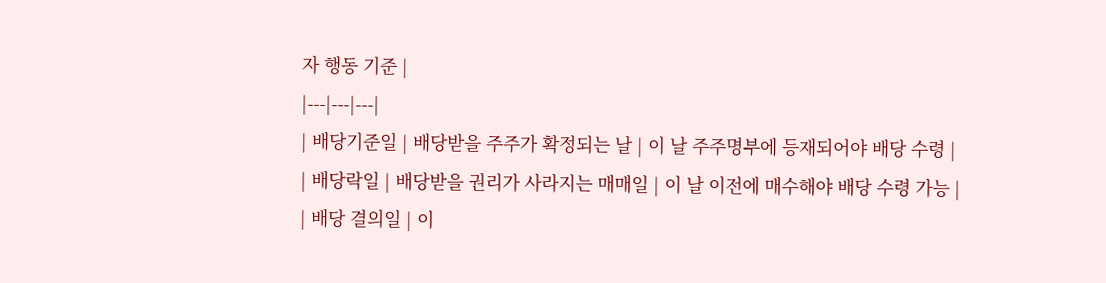자 행동 기준 |
|---|---|---|
| 배당기준일 | 배당받을 주주가 확정되는 날 | 이 날 주주명부에 등재되어야 배당 수령 |
| 배당락일 | 배당받을 권리가 사라지는 매매일 | 이 날 이전에 매수해야 배당 수령 가능 |
| 배당 결의일 | 이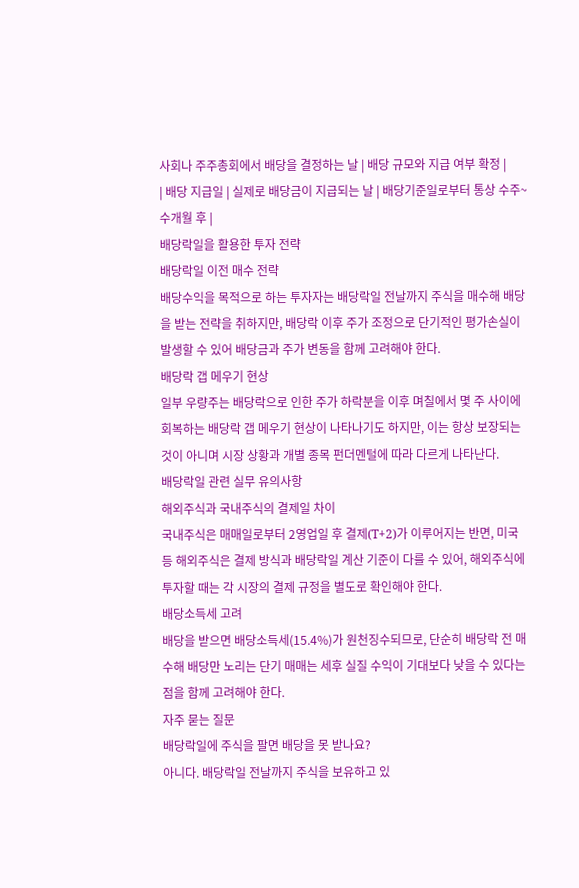사회나 주주총회에서 배당을 결정하는 날 | 배당 규모와 지급 여부 확정 |
| 배당 지급일 | 실제로 배당금이 지급되는 날 | 배당기준일로부터 통상 수주~수개월 후 |
배당락일을 활용한 투자 전략
배당락일 이전 매수 전략
배당수익을 목적으로 하는 투자자는 배당락일 전날까지 주식을 매수해 배당을 받는 전략을 취하지만, 배당락 이후 주가 조정으로 단기적인 평가손실이 발생할 수 있어 배당금과 주가 변동을 함께 고려해야 한다.
배당락 갭 메우기 현상
일부 우량주는 배당락으로 인한 주가 하락분을 이후 며칠에서 몇 주 사이에 회복하는 배당락 갭 메우기 현상이 나타나기도 하지만, 이는 항상 보장되는 것이 아니며 시장 상황과 개별 종목 펀더멘털에 따라 다르게 나타난다.
배당락일 관련 실무 유의사항
해외주식과 국내주식의 결제일 차이
국내주식은 매매일로부터 2영업일 후 결제(T+2)가 이루어지는 반면, 미국 등 해외주식은 결제 방식과 배당락일 계산 기준이 다를 수 있어, 해외주식에 투자할 때는 각 시장의 결제 규정을 별도로 확인해야 한다.
배당소득세 고려
배당을 받으면 배당소득세(15.4%)가 원천징수되므로, 단순히 배당락 전 매수해 배당만 노리는 단기 매매는 세후 실질 수익이 기대보다 낮을 수 있다는 점을 함께 고려해야 한다.
자주 묻는 질문
배당락일에 주식을 팔면 배당을 못 받나요?
아니다. 배당락일 전날까지 주식을 보유하고 있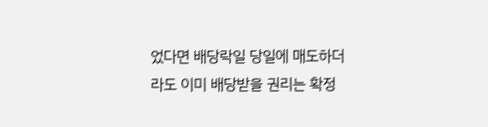었다면 배당락일 당일에 매도하더라도 이미 배당받을 권리는 확정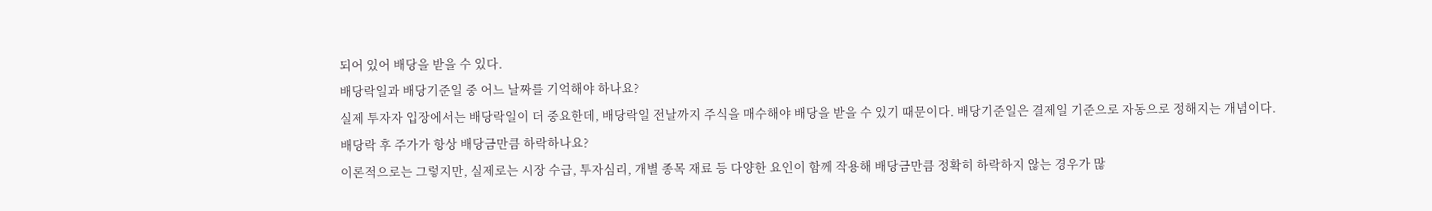되어 있어 배당을 받을 수 있다.
배당락일과 배당기준일 중 어느 날짜를 기억해야 하나요?
실제 투자자 입장에서는 배당락일이 더 중요한데, 배당락일 전날까지 주식을 매수해야 배당을 받을 수 있기 때문이다. 배당기준일은 결제일 기준으로 자동으로 정해지는 개념이다.
배당락 후 주가가 항상 배당금만큼 하락하나요?
이론적으로는 그렇지만, 실제로는 시장 수급, 투자심리, 개별 종목 재료 등 다양한 요인이 함께 작용해 배당금만큼 정확히 하락하지 않는 경우가 많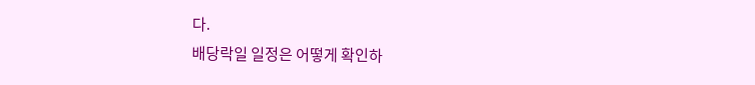다.
배당락일 일정은 어떻게 확인하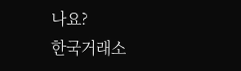나요?
한국거래소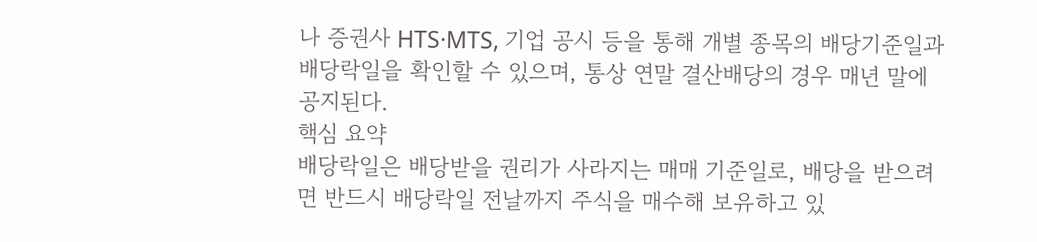나 증권사 HTS·MTS, 기업 공시 등을 통해 개별 종목의 배당기준일과 배당락일을 확인할 수 있으며, 통상 연말 결산배당의 경우 매년 말에 공지된다.
핵심 요약
배당락일은 배당받을 권리가 사라지는 매매 기준일로, 배당을 받으려면 반드시 배당락일 전날까지 주식을 매수해 보유하고 있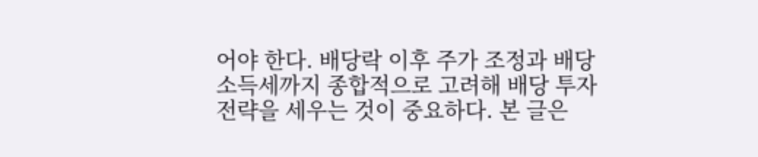어야 한다. 배당락 이후 주가 조정과 배당소득세까지 종합적으로 고려해 배당 투자 전략을 세우는 것이 중요하다. 본 글은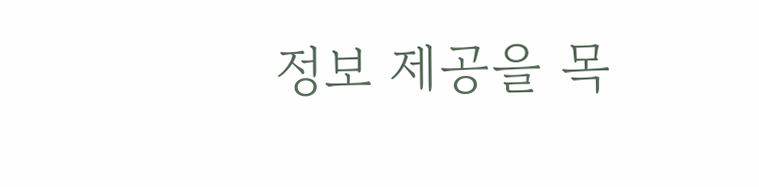정보 제공을 목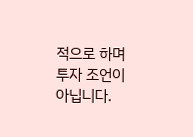적으로 하며 투자 조언이 아닙니다.